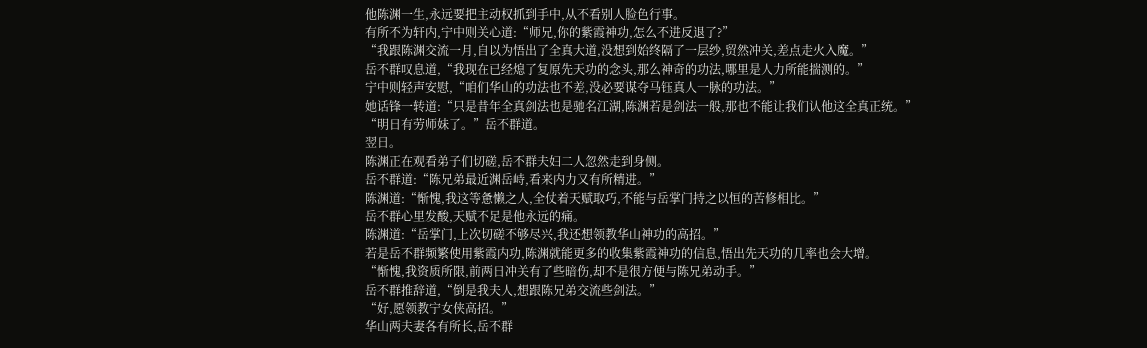他陈渊一生,永远要把主动权抓到手中,从不看别人脸色行事。
有所不为轩内,宁中则关心道:“师兄,你的紫霞神功,怎么不进反退了?”
“我跟陈渊交流一月,自以为悟出了全真大道,没想到始终隔了一层纱,贸然冲关,差点走火入魔。”
岳不群叹息道,“我现在已经熄了复原先天功的念头,那么神奇的功法,哪里是人力所能揣测的。”
宁中则轻声安慰,“咱们华山的功法也不差,没必要谋夺马钰真人一脉的功法。”
她话锋一转道:“只是昔年全真剑法也是驰名江湖,陈渊若是剑法一般,那也不能让我们认他这全真正统。”
“明日有劳师妹了。”岳不群道。
翌日。
陈渊正在观看弟子们切磋,岳不群夫妇二人忽然走到身侧。
岳不群道:“陈兄弟最近渊岳峙,看来内力又有所精进。”
陈渊道:“惭愧,我这等惫懒之人,全仗着天赋取巧,不能与岳掌门持之以恒的苦修相比。”
岳不群心里发酸,天赋不足是他永远的痛。
陈渊道:“岳掌门,上次切磋不够尽兴,我还想领教华山神功的高招。”
若是岳不群频繁使用紫霞内功,陈渊就能更多的收集紫霞神功的信息,悟出先天功的几率也会大增。
“惭愧,我资质所限,前两日冲关有了些暗伤,却不是很方便与陈兄弟动手。”
岳不群推辞道,“倒是我夫人,想跟陈兄弟交流些剑法。”
“好,愿领教宁女侠高招。”
华山两夫妻各有所长,岳不群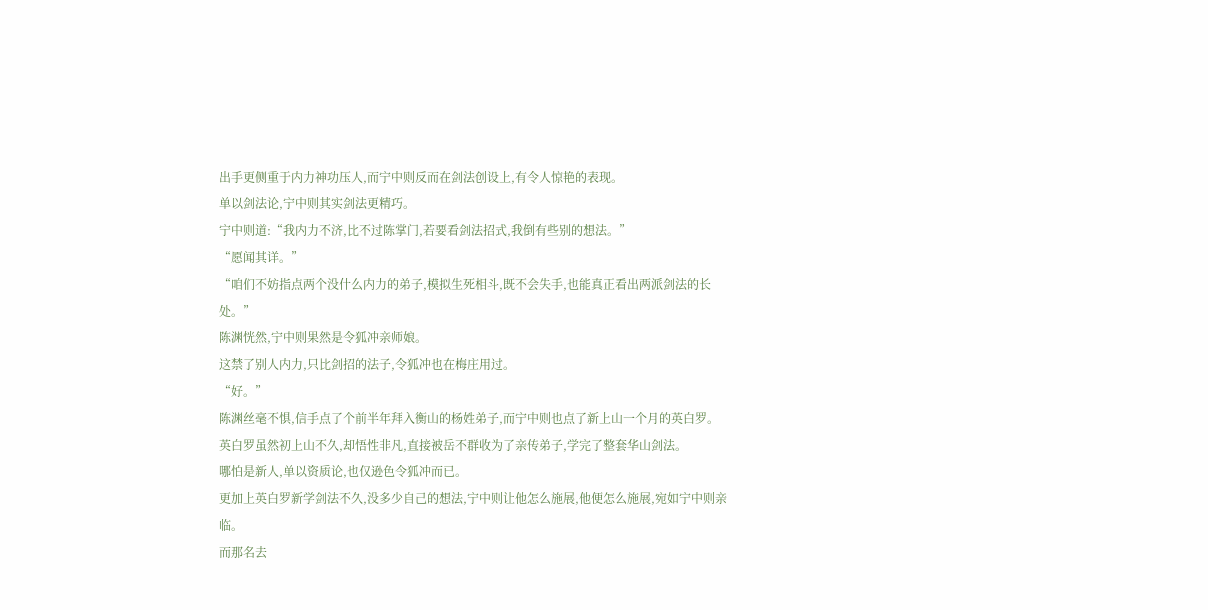出手更侧重于内力神功压人,而宁中则反而在剑法创设上,有令人惊艳的表现。
单以剑法论,宁中则其实剑法更精巧。
宁中则道:“我内力不济,比不过陈掌门,若要看剑法招式,我倒有些别的想法。”
“愿闻其详。”
“咱们不妨指点两个没什么内力的弟子,模拟生死相斗,既不会失手,也能真正看出两派剑法的长处。”
陈渊恍然,宁中则果然是令狐冲亲师娘。
这禁了别人内力,只比剑招的法子,令狐冲也在梅庄用过。
“好。”
陈渊丝毫不惧,信手点了个前半年拜入衡山的杨姓弟子,而宁中则也点了新上山一个月的英白罗。
英白罗虽然初上山不久,却悟性非凡,直接被岳不群收为了亲传弟子,学完了整套华山剑法。
哪怕是新人,单以资质论,也仅逊色令狐冲而已。
更加上英白罗新学剑法不久,没多少自己的想法,宁中则让他怎么施展,他便怎么施展,宛如宁中则亲临。
而那名去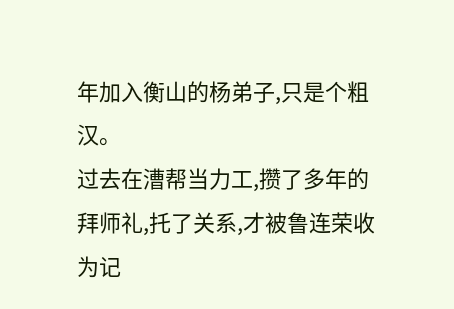年加入衡山的杨弟子,只是个粗汉。
过去在漕帮当力工,攒了多年的拜师礼,托了关系,才被鲁连荣收为记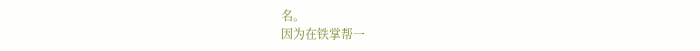名。
因为在铁掌帮一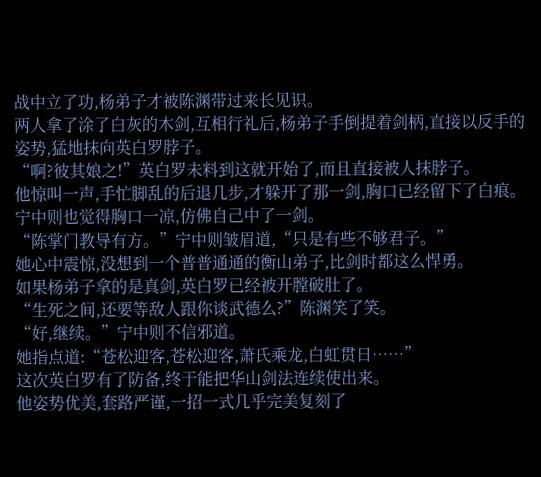战中立了功,杨弟子才被陈渊带过来长见识。
两人拿了涂了白灰的木剑,互相行礼后,杨弟子手倒提着剑柄,直接以反手的姿势,猛地抹向英白罗脖子。
“啊?彼其娘之!”英白罗未料到这就开始了,而且直接被人抹脖子。
他惊叫一声,手忙脚乱的后退几步,才躲开了那一剑,胸口已经留下了白痕。
宁中则也觉得胸口一凉,仿佛自己中了一剑。
“陈掌门教导有方。”宁中则皱眉道,“只是有些不够君子。”
她心中震惊,没想到一个普普通通的衡山弟子,比剑时都这么悍勇。
如果杨弟子拿的是真剑,英白罗已经被开膛破肚了。
“生死之间,还要等敌人跟你谈武德么?”陈渊笑了笑。
“好,继续。”宁中则不信邪道。
她指点道:“苍松迎客,苍松迎客,萧氏乘龙,白虹贯日……”
这次英白罗有了防备,终于能把华山剑法连续使出来。
他姿势优美,套路严谨,一招一式几乎完美复刻了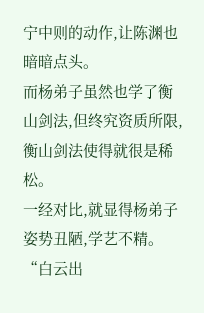宁中则的动作,让陈渊也暗暗点头。
而杨弟子虽然也学了衡山剑法,但终究资质所限,衡山剑法使得就很是稀松。
一经对比,就显得杨弟子姿势丑陋,学艺不精。
“白云出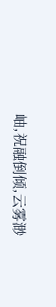岫,祝融倒倾,云雾渺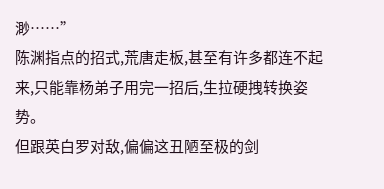渺……”
陈渊指点的招式,荒唐走板,甚至有许多都连不起来,只能靠杨弟子用完一招后,生拉硬拽转换姿势。
但跟英白罗对敌,偏偏这丑陋至极的剑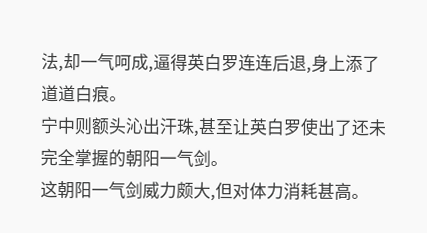法,却一气呵成,逼得英白罗连连后退,身上添了道道白痕。
宁中则额头沁出汗珠,甚至让英白罗使出了还未完全掌握的朝阳一气剑。
这朝阳一气剑威力颇大,但对体力消耗甚高。